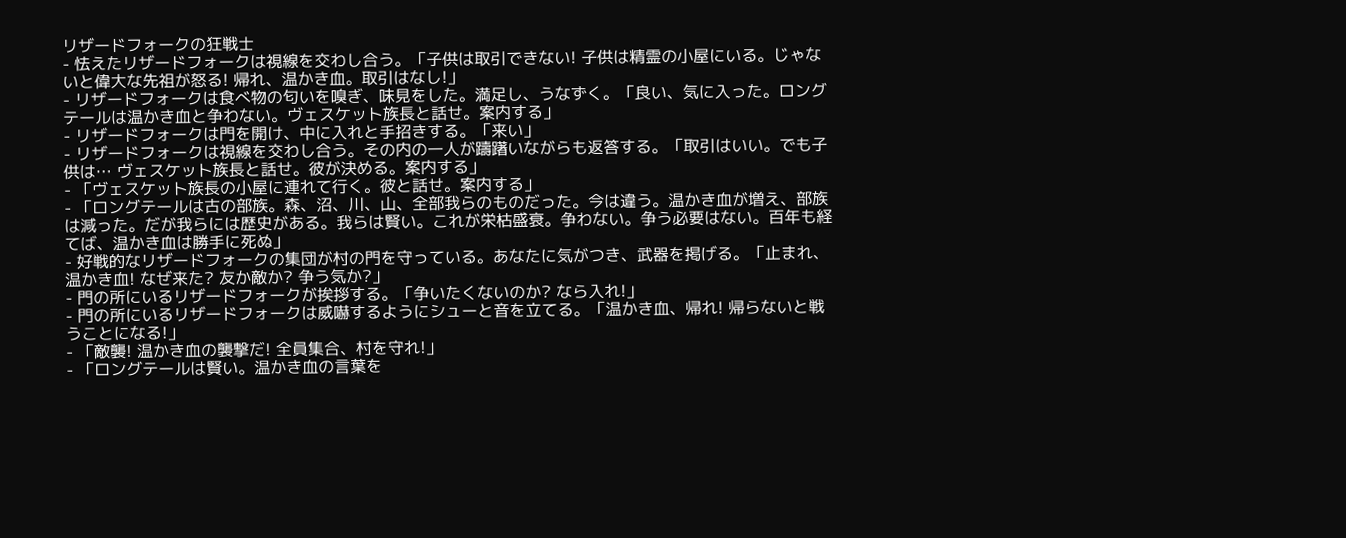リザードフォークの狂戦士
- 怯えたリザードフォークは視線を交わし合う。「子供は取引できない! 子供は精霊の小屋にいる。じゃないと偉大な先祖が怒る! 帰れ、温かき血。取引はなし!」
- リザードフォークは食べ物の匂いを嗅ぎ、味見をした。満足し、うなずく。「良い、気に入った。ロングテールは温かき血と争わない。ヴェスケット族長と話せ。案内する」
- リザードフォークは門を開け、中に入れと手招きする。「来い」
- リザードフォークは視線を交わし合う。その内の一人が躊躇いながらも返答する。「取引はいい。でも子供は… ヴェスケット族長と話せ。彼が決める。案内する」
- 「ヴェスケット族長の小屋に連れて行く。彼と話せ。案内する」
- 「ロングテールは古の部族。森、沼、川、山、全部我らのものだった。今は違う。温かき血が増え、部族は減った。だが我らには歴史がある。我らは賢い。これが栄枯盛衰。争わない。争う必要はない。百年も経てば、温かき血は勝手に死ぬ」
- 好戦的なリザードフォークの集団が村の門を守っている。あなたに気がつき、武器を掲げる。「止まれ、温かき血! なぜ来た? 友か敵か? 争う気か?」
- 門の所にいるリザードフォークが挨拶する。「争いたくないのか? なら入れ!」
- 門の所にいるリザードフォークは威嚇するようにシューと音を立てる。「温かき血、帰れ! 帰らないと戦うことになる!」
- 「敵襲! 温かき血の襲撃だ! 全員集合、村を守れ!」
- 「ロングテールは賢い。温かき血の言葉を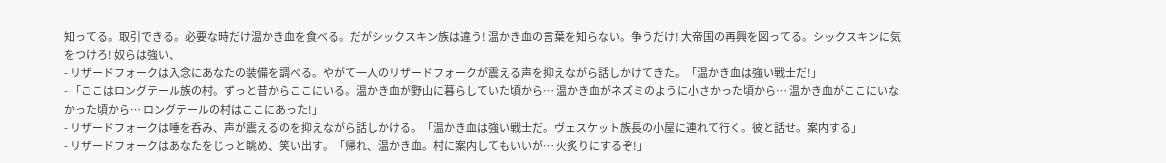知ってる。取引できる。必要な時だけ温かき血を食べる。だがシックスキン族は違う! 温かき血の言葉を知らない。争うだけ! 大帝国の再興を図ってる。シックスキンに気をつけろ! 奴らは強い、
- リザードフォークは入念にあなたの装備を調べる。やがて一人のリザードフォークが震える声を抑えながら話しかけてきた。「温かき血は強い戦士だ!」
- 「ここはロングテール族の村。ずっと昔からここにいる。温かき血が野山に暮らしていた頃から… 温かき血がネズミのように小さかった頃から… 温かき血がここにいなかった頃から… ロングテールの村はここにあった!」
- リザードフォークは唾を呑み、声が震えるのを抑えながら話しかける。「温かき血は強い戦士だ。ヴェスケット族長の小屋に連れて行く。彼と話せ。案内する」
- リザードフォークはあなたをじっと眺め、笑い出す。「帰れ、温かき血。村に案内してもいいが… 火炙りにするぞ!」